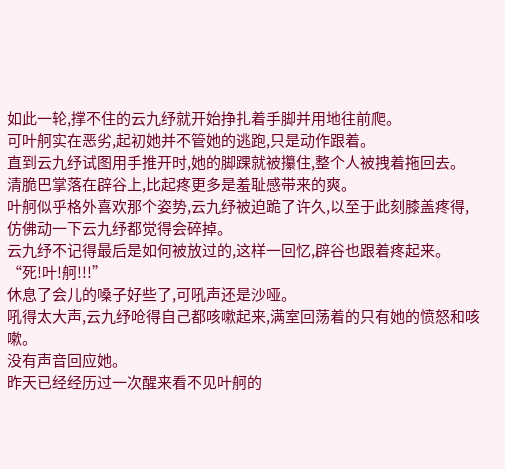如此一轮,撑不住的云九纾就开始挣扎着手脚并用地往前爬。
可叶舸实在恶劣,起初她并不管她的逃跑,只是动作跟着。
直到云九纾试图用手推开时,她的脚踝就被攥住,整个人被拽着拖回去。
清脆巴掌落在辟谷上,比起疼更多是羞耻感带来的爽。
叶舸似乎格外喜欢那个姿势,云九纾被迫跪了许久,以至于此刻膝盖疼得,仿佛动一下云九纾都觉得会碎掉。
云九纾不记得最后是如何被放过的,这样一回忆,辟谷也跟着疼起来。
“死!叶!舸!!!”
休息了会儿的嗓子好些了,可吼声还是沙哑。
吼得太大声,云九纾呛得自己都咳嗽起来,满室回荡着的只有她的愤怒和咳嗽。
没有声音回应她。
昨天已经经历过一次醒来看不见叶舸的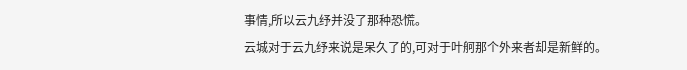事情,所以云九纾并没了那种恐慌。
云城对于云九纾来说是呆久了的,可对于叶舸那个外来者却是新鲜的。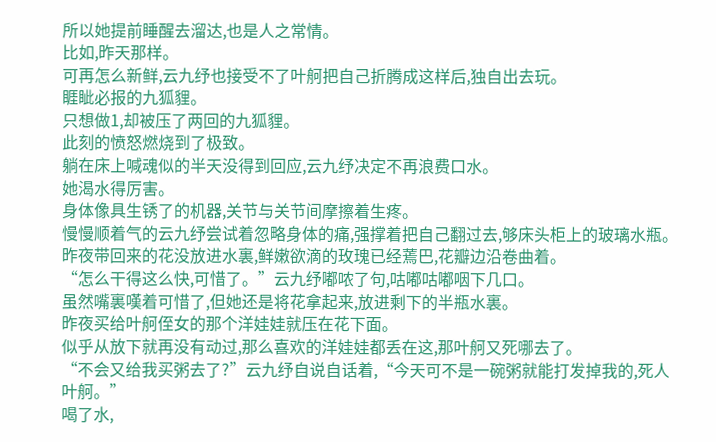所以她提前睡醒去溜达,也是人之常情。
比如,昨天那样。
可再怎么新鲜,云九纾也接受不了叶舸把自己折腾成这样后,独自出去玩。
睚眦必报的九狐貍。
只想做1,却被压了两回的九狐貍。
此刻的愤怒燃烧到了极致。
躺在床上喊魂似的半天没得到回应,云九纾决定不再浪费口水。
她渴水得厉害。
身体像具生锈了的机器,关节与关节间摩擦着生疼。
慢慢顺着气的云九纾尝试着忽略身体的痛,强撑着把自己翻过去,够床头柜上的玻璃水瓶。
昨夜带回来的花没放进水裏,鲜嫩欲滴的玫瑰已经蔫巴,花瓣边沿卷曲着。
“怎么干得这么快,可惜了。”云九纾嘟哝了句,咕嘟咕嘟咽下几口。
虽然嘴裏嘆着可惜了,但她还是将花拿起来,放进剩下的半瓶水裏。
昨夜买给叶舸侄女的那个洋娃娃就压在花下面。
似乎从放下就再没有动过,那么喜欢的洋娃娃都丢在这,那叶舸又死哪去了。
“不会又给我买粥去了?”云九纾自说自话着,“今天可不是一碗粥就能打发掉我的,死人叶舸。”
喝了水,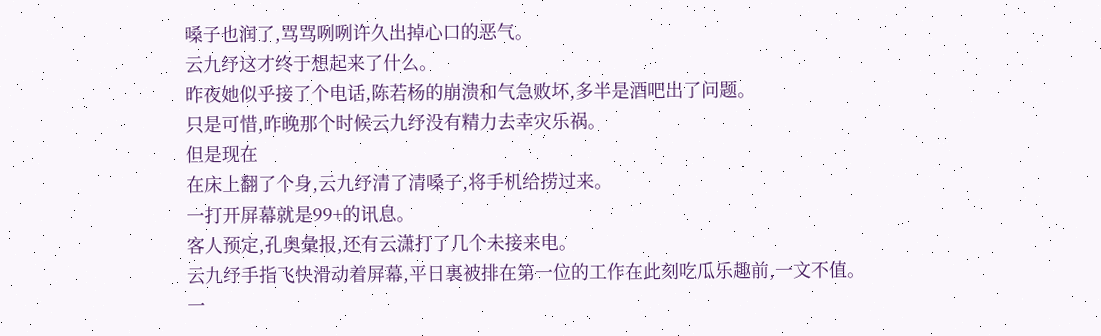嗓子也润了,骂骂咧咧许久出掉心口的恶气。
云九纾这才终于想起来了什么。
昨夜她似乎接了个电话,陈若杨的崩溃和气急败坏,多半是酒吧出了问题。
只是可惜,昨晚那个时候云九纾没有精力去幸灾乐祸。
但是现在
在床上翻了个身,云九纾清了清嗓子,将手机给捞过来。
一打开屏幕就是99+的讯息。
客人预定,孔奥彙报,还有云潇打了几个未接来电。
云九纾手指飞快滑动着屏幕,平日裏被排在第一位的工作在此刻吃瓜乐趣前,一文不值。
一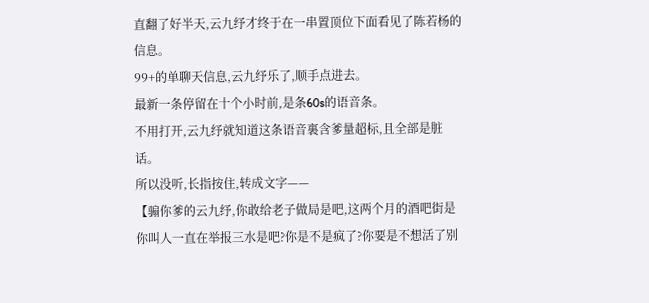直翻了好半天,云九纾才终于在一串置顶位下面看见了陈若杨的信息。
99+的单聊天信息,云九纾乐了,顺手点进去。
最新一条停留在十个小时前,是条60s的语音条。
不用打开,云九纾就知道这条语音裏含爹量超标,且全部是脏话。
所以没听,长指按住,转成文字——
【骟你爹的云九纾,你敢给老子做局是吧,这两个月的酒吧街是你叫人一直在举报三水是吧?你是不是疯了?你要是不想活了别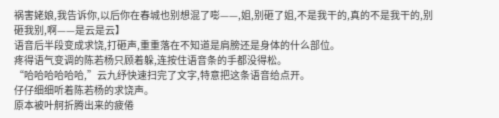祸害姥娘,我告诉你,以后你在春城也别想混了嘭——,姐,别砸了姐,不是我干的,真的不是我干的,别砸我别,啊——是云是云】
语音后半段变成求饶,打砸声,重重落在不知道是肩膀还是身体的什么部位。
疼得语气变调的陈若杨只顾着躲,连按住语音条的手都没得松。
“哈哈哈哈哈哈,”云九纾快速扫完了文字,特意把这条语音给点开。
仔仔细细听着陈若杨的求饶声。
原本被叶舸折腾出来的疲倦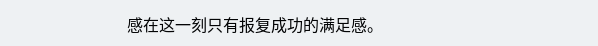感在这一刻只有报复成功的满足感。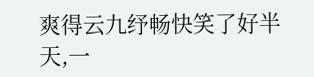爽得云九纾畅快笑了好半天,一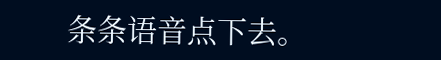条条语音点下去。